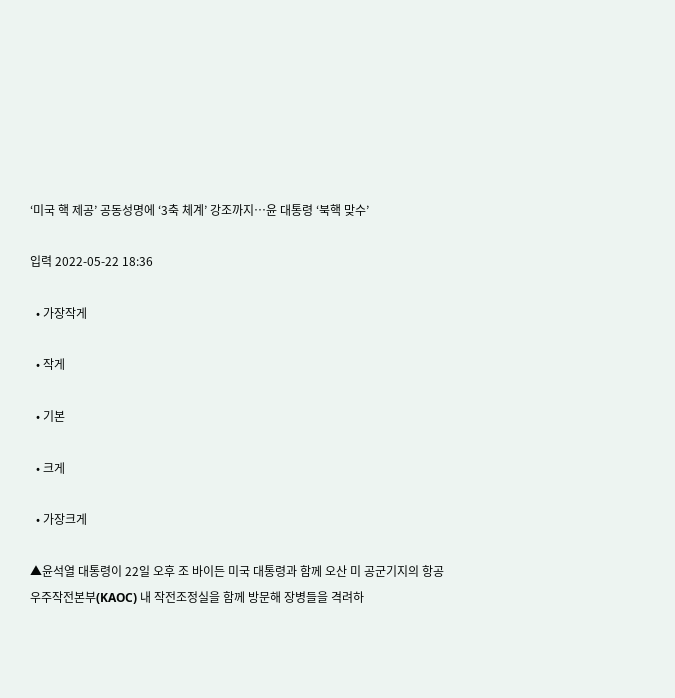‘미국 핵 제공’ 공동성명에 ‘3축 체계’ 강조까지…윤 대통령 ‘북핵 맞수’

입력 2022-05-22 18:36

  • 가장작게

  • 작게

  • 기본

  • 크게

  • 가장크게

▲윤석열 대통령이 22일 오후 조 바이든 미국 대통령과 함께 오산 미 공군기지의 항공우주작전본부(KAOC) 내 작전조정실을 함께 방문해 장병들을 격려하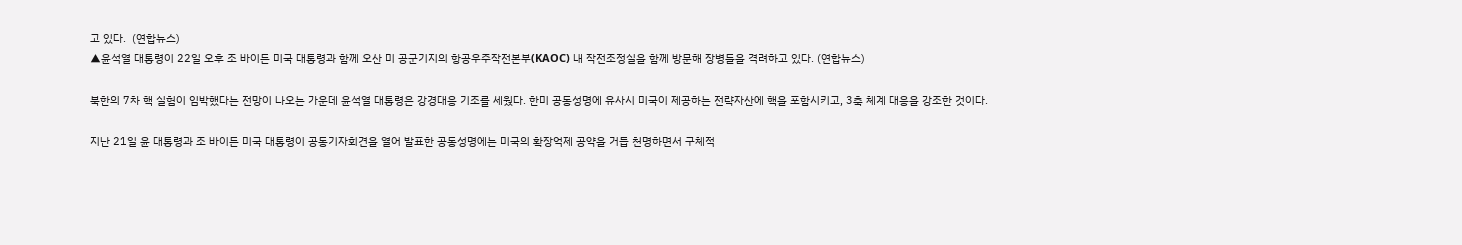고 있다.  (연합뉴스)
▲윤석열 대통령이 22일 오후 조 바이든 미국 대통령과 함께 오산 미 공군기지의 항공우주작전본부(KAOC) 내 작전조정실을 함께 방문해 장병들을 격려하고 있다. (연합뉴스)

북한의 7차 핵 실험이 임박했다는 전망이 나오는 가운데 윤석열 대통령은 강경대응 기조를 세웠다. 한미 공동성명에 유사시 미국이 제공하는 전략자산에 핵을 포함시키고, 3축 체계 대응을 강조한 것이다.

지난 21일 윤 대통령과 조 바이든 미국 대통령이 공동기자회견을 열어 발표한 공동성명에는 미국의 확장억제 공약을 거듭 천명하면서 구체적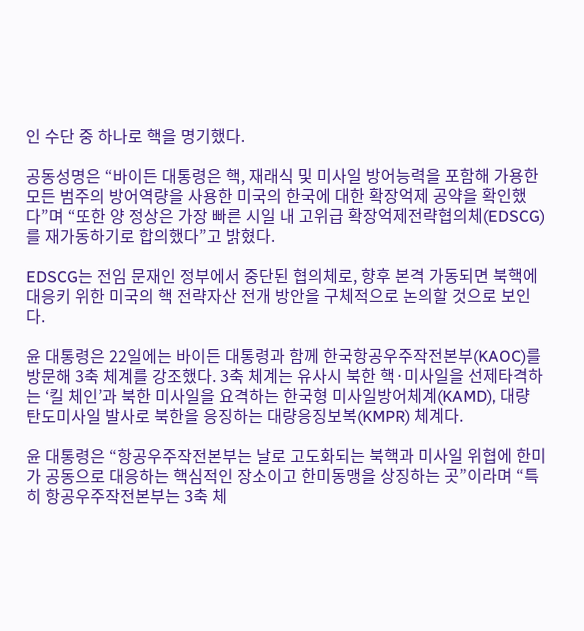인 수단 중 하나로 핵을 명기했다.

공동성명은 “바이든 대통령은 핵, 재래식 및 미사일 방어능력을 포함해 가용한 모든 범주의 방어역량을 사용한 미국의 한국에 대한 확장억제 공약을 확인했다”며 “또한 양 정상은 가장 빠른 시일 내 고위급 확장억제전략협의체(EDSCG)를 재가동하기로 합의했다”고 밝혔다.

EDSCG는 전임 문재인 정부에서 중단된 협의체로, 향후 본격 가동되면 북핵에 대응키 위한 미국의 핵 전략자산 전개 방안을 구체적으로 논의할 것으로 보인다.

윤 대통령은 22일에는 바이든 대통령과 함께 한국항공우주작전본부(KAOC)를 방문해 3축 체계를 강조했다. 3축 체계는 유사시 북한 핵·미사일을 선제타격하는 ‘킬 체인’과 북한 미사일을 요격하는 한국형 미사일방어체계(KAMD), 대량 탄도미사일 발사로 북한을 응징하는 대량응징보복(KMPR) 체계다.

윤 대통령은 “항공우주작전본부는 날로 고도화되는 북핵과 미사일 위협에 한미가 공동으로 대응하는 핵심적인 장소이고 한미동맹을 상징하는 곳”이라며 “특히 항공우주작전본부는 3축 체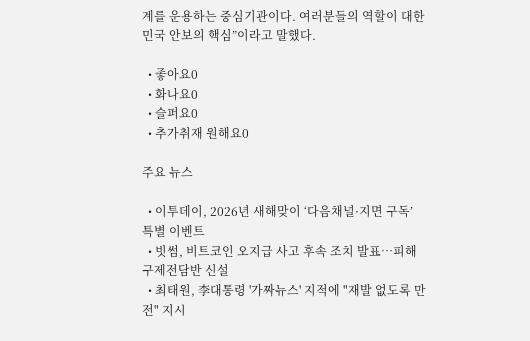계를 운용하는 중심기관이다. 여러분들의 역할이 대한민국 안보의 핵심”이라고 말했다.

  • 좋아요0
  • 화나요0
  • 슬퍼요0
  • 추가취재 원해요0

주요 뉴스

  • 이투데이, 2026년 새해맞이 ‘다음채널·지면 구독’ 특별 이벤트
  • 빗썸, 비트코인 오지급 사고 후속 조치 발표…피해구제전담반 신설
  • 최태원, 李대통령 '가짜뉴스' 지적에 "재발 없도록 만전" 지시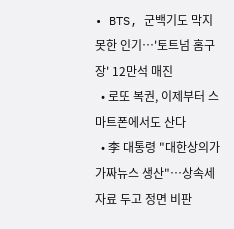• BTS, 군백기도 막지 못한 인기⋯'토트넘 홈구장' 12만석 매진
  • 로또 복권, 이제부터 스마트폰에서도 산다
  • 李 대통령 "대한상의가 가짜뉴스 생산"…상속세 자료 두고 정면 비판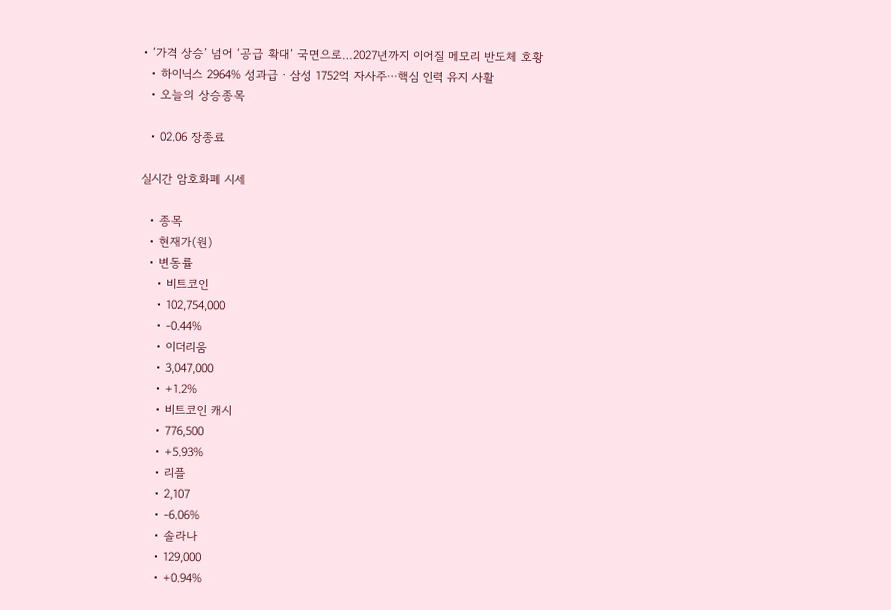• ‘가격 상승’ 넘어 ‘공급 확대’ 국면으로…2027년까지 이어질 메모리 반도체 호황
  • 하이닉스 2964% 성과급ㆍ삼성 1752억 자사주⋯핵심 인력 유지 사활
  • 오늘의 상승종목

  • 02.06 장종료

실시간 암호화폐 시세

  • 종목
  • 현재가(원)
  • 변동률
    • 비트코인
    • 102,754,000
    • -0.44%
    • 이더리움
    • 3,047,000
    • +1.2%
    • 비트코인 캐시
    • 776,500
    • +5.93%
    • 리플
    • 2,107
    • -6.06%
    • 솔라나
    • 129,000
    • +0.94%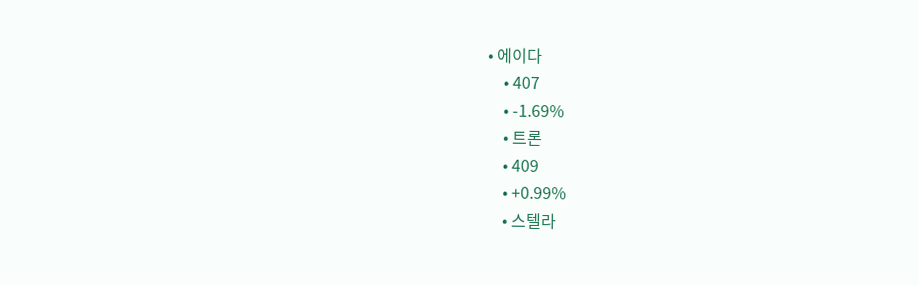• 에이다
    • 407
    • -1.69%
    • 트론
    • 409
    • +0.99%
    • 스텔라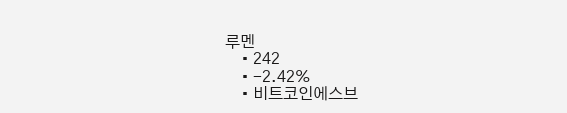루멘
    • 242
    • -2.42%
    • 비트코인에스브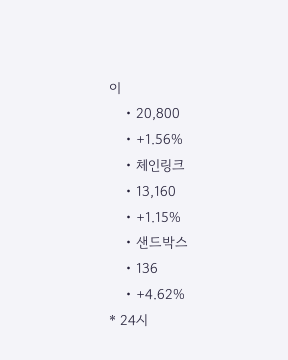이
    • 20,800
    • +1.56%
    • 체인링크
    • 13,160
    • +1.15%
    • 샌드박스
    • 136
    • +4.62%
* 24시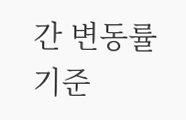간 변동률 기준